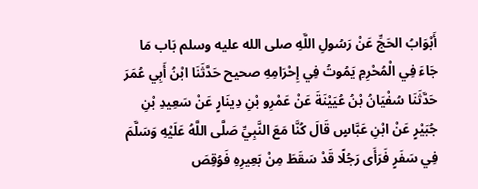أَبْوَابُ الحَجِّ عَنْ رَسُولِ اللَّهِ صلى الله عليه وسلم بَاب مَا جَاءَ فِي الْمُحْرِمِ يَمُوتُ فِي إِحْرَامِهِ صحيح حَدَّثَنَا ابْنُ أَبِي عُمَرَ حَدَّثَنَا سُفْيَانُ بْنُ عُيَيْنَةَ عَنْ عَمْرِو بْنِ دِينَارٍ عَنْ سَعِيدِ بْنِ جُبَيْرٍ عَنْ ابْنِ عَبَّاسٍ قَالَ كُنَّا مَعَ النَّبِيِّ صَلَّى اللَّهُ عَلَيْهِ وَسَلَّمَ فِي سَفَرٍ فَرَأَى رَجُلًا قَدْ سَقَطَ مِنْ بَعِيرِهِ فَوُقِصَ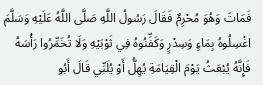فَمَاتَ وَهُوَ مُحْرِمٌ فَقَالَ رَسُولُ اللَّهِ صَلَّى اللَّهُ عَلَيْهِ وَسَلَّمَ اغْسِلُوهُ بِمَاءٍ وَسِدْرٍ وَكَفِّنُوهُ فِي ثَوْبَيْهِ وَلَا تُخَمِّرُوا رَأْسَهُ فَإِنَّهُ يُبْعَثُ يَوْمَ الْقِيَامَةِ يُهِلُّ أَوْ يُلَبِّي قَالَ أَبُو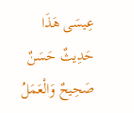عِيسَى هَذَا حَدِيثٌ حَسَنٌ صَحِيحٌ وَالْعَمَلُ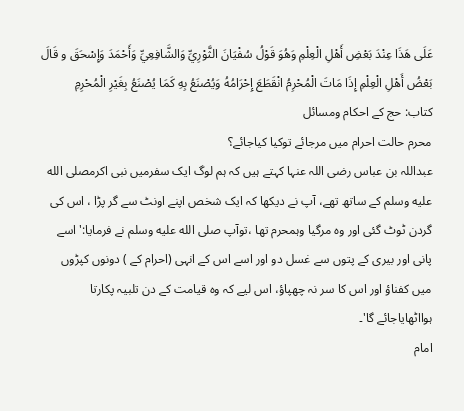عَلَى هَذَا عِنْدَ بَعْضِ أَهْلِ الْعِلْمِ وَهُوَ قَوْلُ سُفْيَانَ الثَّوْرِيِّ وَالشَّافِعِيِّ وَأَحْمَدَ وَإِسْحَقَ و قَالَ بَعْضُ أَهْلِ الْعِلْمِ إِذَا مَاتَ الْمُحْرِمُ انْقَطَعَ إِحْرَامُهُ وَيُصْنَعُ بِهِ كَمَا يُصْنَعُ بِغَيْرِ الْمُحْرِمِ
کتاب: حج کے احکام ومسائل
محرم حالت احرام میں مرجائے توکیا کیاجائے؟
عبداللہ بن عباس رضی اللہ عنہا کہتے ہیں کہ ہم لوگ ایک سفرمیں نبی اکرمصلى الله عليه وسلم کے ساتھ تھے، آپ نے دیکھا کہ ایک شخص اپنے اونٹ سے گر پڑا ، اس کی گردن ٹوٹ گئی اور وہ مرگیا وہمحرم تھا ،توآپ صلى الله عليه وسلم نے فرمایا:' اسے پانی اور بیری کے پتوں سے غسل دو اور اسے اس کے انہی (احرام کے ) دونوں کپڑوں میں کفناؤ اور اس کا سر نہ چھپاؤ، اس لیے کہ وہ قیامت کے دن تلبیہ پکارتا ہوااٹھایاجائے گا'۔
امام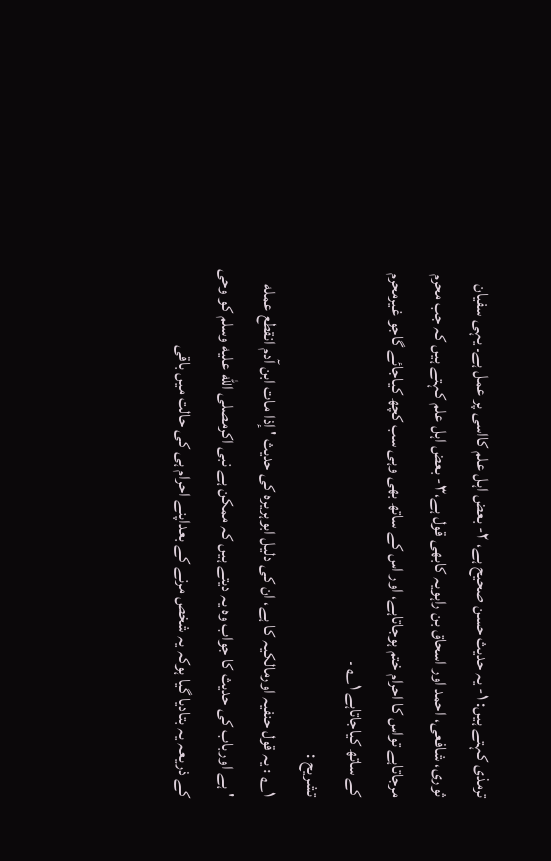ترمذی کہتے ہیں: ۱- یہ حدیث حسن صحیح ہے، ۲- بعض اہل علم کااسی پر عمل ہے۔ یہی سفیان ثوری، شافعی، احمد اور اسحاق بن راہویہ کابھی قول ہے،۳- بعض اہل علم کہتے ہیں کہ جب محرم مرجاتاہے تواس کا احرام ختم ہوجاتاہے، اور اس کے ساتھ بھی وہی سب کچھ کیاجائے گاجو غیرمحرم کے ساتھ کیاجاتاہے ۱؎ ۔
تشریح :
۱؎ : یہ قول حنفیہ اورمالکیہ کا ہے، ان کی دلیل ابوہریرہ کی حدیث ' إذا مات ابن آدم انقطع عمله 'ہے اورباب کی حدیث کا جواب وہ یہ دیتے ہیں کہ ممکن ہے نبی اکرمصلى الله عليه وسلم کو وحی کے ذریعہ یہ بتادیا گیا ہوکہ یہ شخص مرنے کے بعداپنے احرام ہی کی حالت میں باقی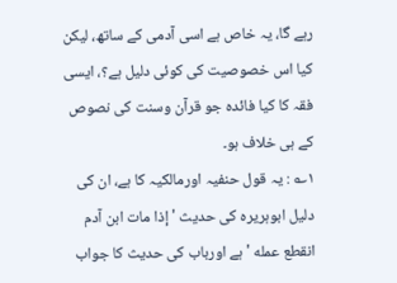رہے گا، یہ خاص ہے اسی آدمی کے ساتھ، لیکن کیا اس خصوصیت کی کوئی دلیل ہے؟، ایسی فقہ کا کیا فائدہ جو قرآن وسنت کی نصوص کے ہی خلاف ہو۔
۱؎ : یہ قول حنفیہ اورمالکیہ کا ہے، ان کی دلیل ابوہریرہ کی حدیث ' إذا مات ابن آدم انقطع عمله 'ہے اورباب کی حدیث کا جواب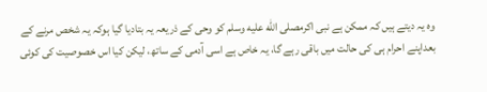وہ یہ دیتے ہیں کہ ممکن ہے نبی اکرمصلى الله عليه وسلم کو وحی کے ذریعہ یہ بتادیا گیا ہوکہ یہ شخص مرنے کے بعداپنے احرام ہی کی حالت میں باقی رہے گا، یہ خاص ہے اسی آدمی کے ساتھ، لیکن کیا اس خصوصیت کی کوئی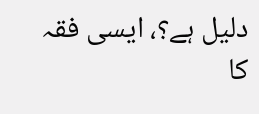دلیل ہے؟، ایسی فقہ کا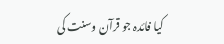کیا فائدہ جو قرآن وسنت کی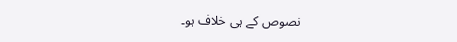نصوص کے ہی خلاف ہو۔